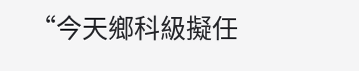“今天鄉科級擬任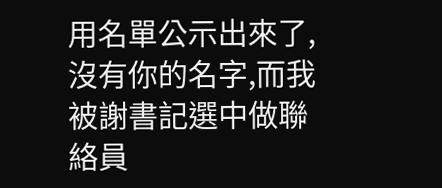用名單公示出來了,沒有你的名字,而我被謝書記選中做聯絡員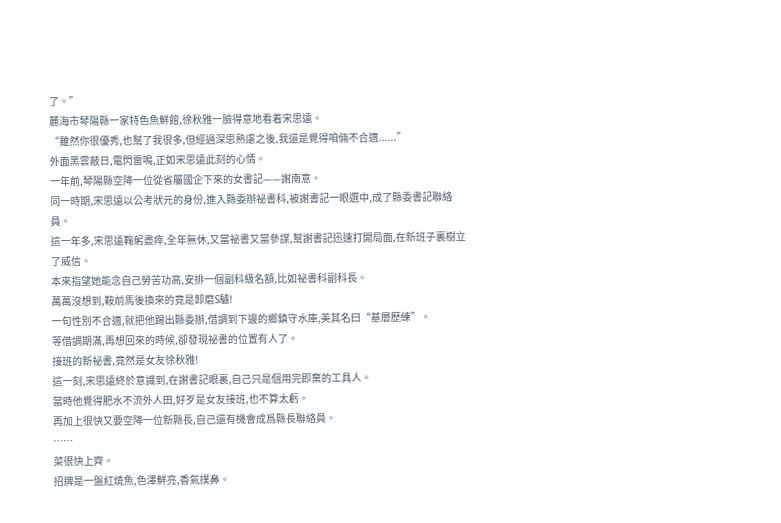了。”
麓海市琴陽縣一家特色魚鮮館,徐秋雅一臉得意地看着宋思遠。
“雖然你很優秀,也幫了我很多,但經過深思熟慮之後,我還是覺得咱倆不合適......”
外面黑雲蔽日,電閃雷鳴,正如宋思遠此刻的心情。
一年前,琴陽縣空降一位從省屬國企下來的女書記——謝南意。
同一時期,宋思遠以公考狀元的身份,進入縣委辦祕書科,被謝書記一眼選中,成了縣委書記聯絡員。
這一年多,宋思遠鞠躬盡瘁,全年無休,又當祕書又當參謀,幫謝書記迅速打開局面,在新班子裏樹立了威信。
本來指望她能念自己勞苦功高,安排一個副科級名額,比如祕書科副科長。
萬萬沒想到,鞍前馬後換來的竟是卸磨S驢!
一句性別不合適,就把他踢出縣委辦,借調到下邊的鄉鎮守水庫,美其名曰“基層歷練”。
等借調期滿,再想回來的時候,卻發現祕書的位置有人了。
接班的新祕書,竟然是女友徐秋雅!
這一刻,宋思遠終於意識到,在謝書記眼裏,自己只是個用完即棄的工具人。
當時他覺得肥水不流外人田,好歹是女友接班,也不算太虧。
再加上很快又要空降一位新縣長,自己還有機會成爲縣長聯絡員。
……
菜很快上齊。
招牌是一盤紅燒魚,色澤鮮亮,香氣撲鼻。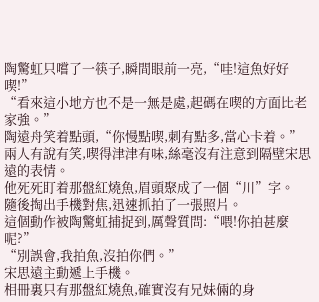陶驚虹只嚐了一筷子,瞬間眼前一亮,“哇!這魚好好喫!”
“看來這小地方也不是一無是處,起碼在喫的方面比老家強。”
陶遠舟笑着點頭,“你慢點喫,刺有點多,當心卡着。”
兩人有說有笑,喫得津津有味,絲毫沒有注意到隔壁宋思遠的表情。
他死死盯着那盤紅燒魚,眉頭聚成了一個“川”字。
隨後掏出手機對焦,迅速抓拍了一張照片。
這個動作被陶驚虹捕捉到,厲聲質問:“喂!你拍甚麼呢?”
“別誤會,我拍魚,沒拍你們。”
宋思遠主動遞上手機。
相冊裏只有那盤紅燒魚,確實沒有兄妹倆的身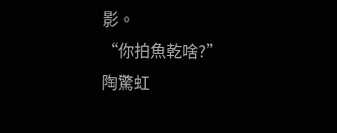影。
“你拍魚乾啥?”
陶驚虹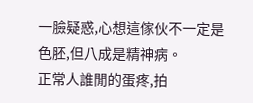一臉疑惑,心想這傢伙不一定是色胚,但八成是精神病。
正常人誰閒的蛋疼,拍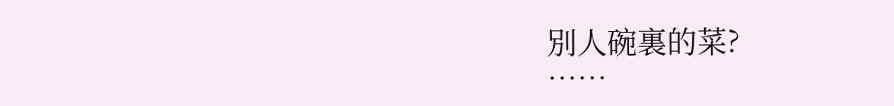別人碗裏的菜?
……